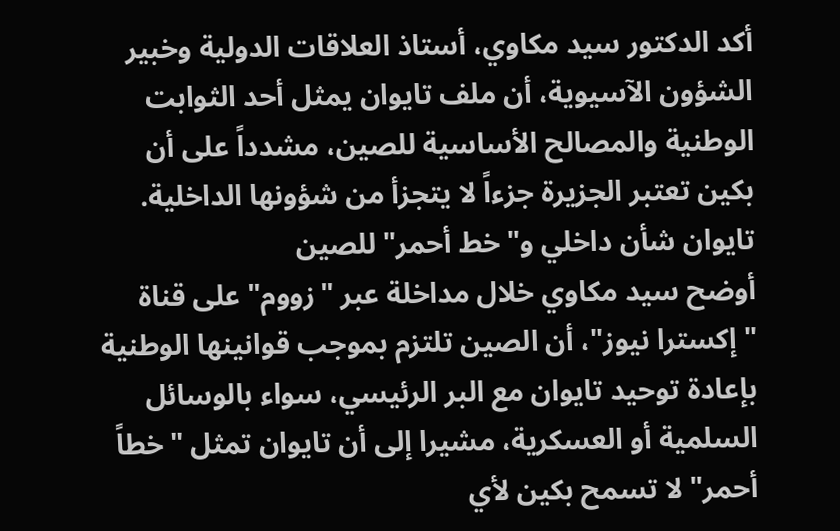أكد الدكتور سيد مكاوي، أستاذ العلاقات الدولية وخبير الشؤون الآسيوية، أن ملف تايوان يمثل أحد الثوابت الوطنية والمصالح الأساسية للصين، مشدداً على أن بكين تعتبر الجزيرة جزءاً لا يتجزأ من شؤونها الداخلية.
تايوان شأن داخلي و"خط أحمر" للصين
أوضح سيد مكاوي خلال مداخلة عبر "زووم" على قناة "إكسترا نيوز"، أن الصين تلتزم بموجب قوانينها الوطنية بإعادة توحيد تايوان مع البر الرئيسي، سواء بالوسائل السلمية أو العسكرية، مشيرا إلى أن تايوان تمثل "خطاً أحمر" لا تسمح بكين لأي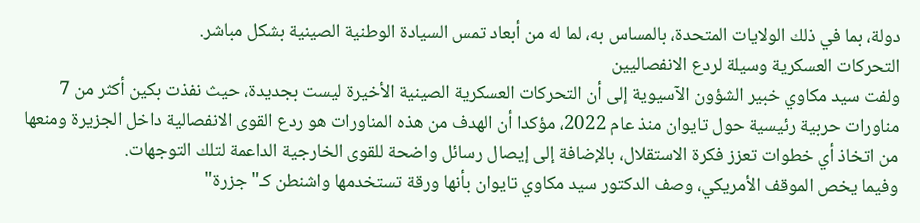دولة، بما في ذلك الولايات المتحدة، بالمساس به، لما له من أبعاد تمس السيادة الوطنية الصينية بشكل مباشر.
التحركات العسكرية وسيلة لردع الانفصاليين
ولفت سيد مكاوي خبير الشؤون الآسيوية إلى أن التحركات العسكرية الصينية الأخيرة ليست بجديدة، حيث نفذت بكين أكثر من 7 مناورات حربية رئيسية حول تايوان منذ عام 2022، مؤكدا أن الهدف من هذه المناورات هو ردع القوى الانفصالية داخل الجزيرة ومنعها من اتخاذ أي خطوات تعزز فكرة الاستقلال، بالإضافة إلى إيصال رسائل واضحة للقوى الخارجية الداعمة لتلك التوجهات.
وفيما يخص الموقف الأمريكي، وصف الدكتور سيد مكاوي تايوان بأنها ورقة تستخدمها واشنطن كـ"جزرة"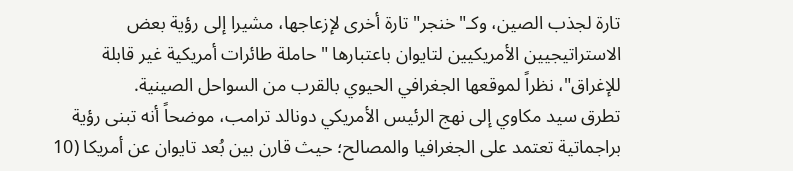تارة لجذب الصين، وكـ"خنجر" تارة أخرى لإزعاجها، مشيرا إلى رؤية بعض الاستراتيجيين الأمريكيين لتايوان باعتبارها "حاملة طائرات أمريكية غير قابلة للإغراق"، نظراً لموقعها الجغرافي الحيوي بالقرب من السواحل الصينية.
تطرق سيد مكاوي إلى نهج الرئيس الأمريكي دونالد ترامب، موضحاً أنه تبنى رؤية براجماتية تعتمد على الجغرافيا والمصالح؛ حيث قارن بين بُعد تايوان عن أمريكا (10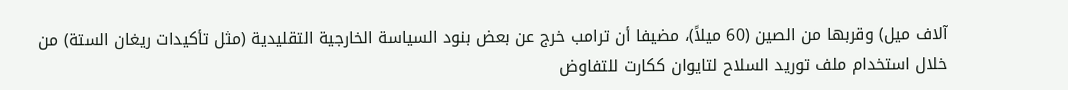آلاف ميل) وقربها من الصين (60 ميلاً)، مضيفا أن ترامب خرج عن بعض بنود السياسة الخارجية التقليدية (مثل تأكيدات ريغان الستة) من خلال استخدام ملف توريد السلاح لتايوان ككارت للتفاوض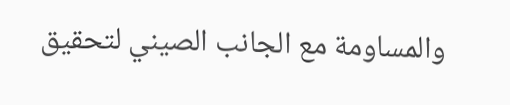والمساومة مع الجانب الصيني لتحقيق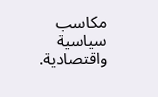مكاسب سياسية واقتصادية.